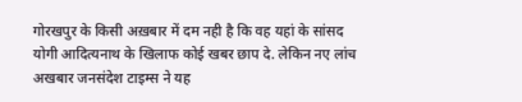गोरखपुर के किसी अख़बार में दम नही है कि वह यहां के सांसद योगी आदित्यनाथ के खिलाफ कोई खबर छाप दे. लेकिन नए लांच अखबार जनसंदेश टाइम्स ने यह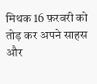मिथक 16 फ़रवरी को तोड़ कर अपने साहस और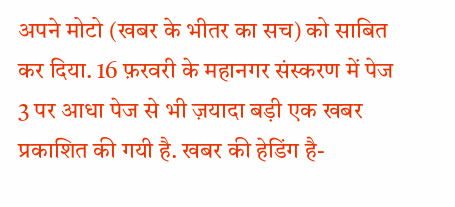अपने मोटो (खबर के भीतर का सच) को साबित कर दिया. 16 फ़रवरी के महानगर संस्करण में पेज 3 पर आधा पेज से भी ज़यादा बड़ी एक खबर प्रकाशित की गयी है. खबर की हेडिंग है-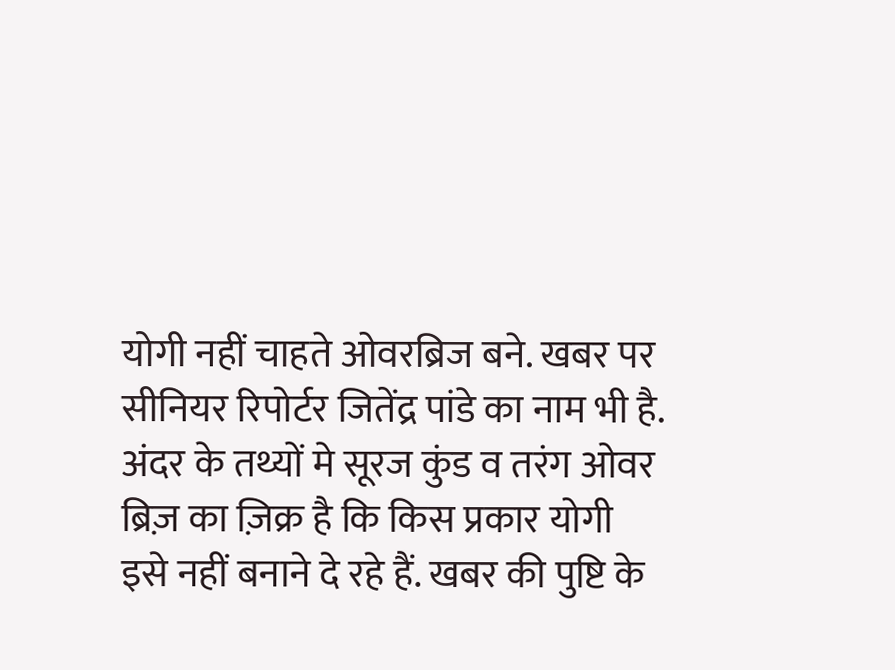योगी नहीं चाहते ओवरब्रिज बने. खबर पर सीनियर रिपोर्टर जितेंद्र पांडे का नाम भी है. अंदर के तथ्यों मे सूरज कुंड व तरंग ओवर ब्रिज़ का ज़िक्र है कि किस प्रकार योगी इसे नहीं बनाने दे रहे हैं. खबर की पुष्टि के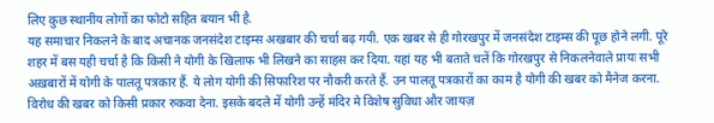लिए कुछ स्थानीय लोगों का फोटो सहित बयान भी है.
यह समाचार निकलने के बाद अचानक जनसंदेश टाइम्स अखबार की चर्चा बढ़ गयी. एक खबर से ही गोरखपुर में जनसंदेश टाइम्स की पूछ होने लगी. पूरे शहर में बस यही चर्चा है कि किसी ने योगी के खिलाफ भी लिखने का साहस कर दिया. यहां यह भी बताते चलें कि गोरखपुर से निकलनेवाले प्रायः सभी अख़बारों में योगी के पालतू पत्रकार हैं. ये लोग योगी की सिफारिश पर नौकरी करते हैं. उन पालतू पत्रकारों का काम है योगी की खबर को मैनेज करना. विरोध की खबर को किसी प्रकार रुकवा देना. इसके बदले में योगी उन्हें मंदिर मे विशेष सुविधा और जायज़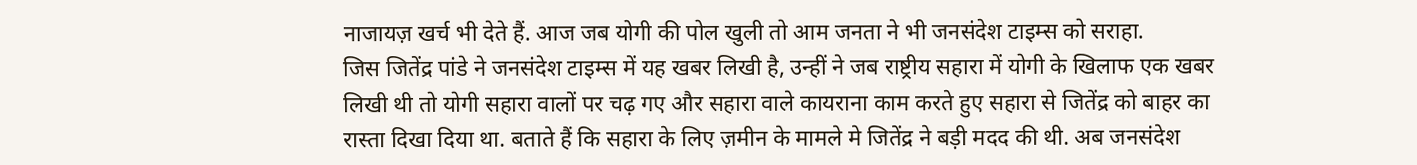नाजायज़ खर्च भी देते हैं. आज जब योगी की पोल खुली तो आम जनता ने भी जनसंदेश टाइम्स को सराहा.
जिस जितेंद्र पांडे ने जनसंदेश टाइम्स में यह खबर लिखी है, उन्हीं ने जब राष्ट्रीय सहारा में योगी के खिलाफ एक खबर लिखी थी तो योगी सहारा वालों पर चढ़ गए और सहारा वाले कायराना काम करते हुए सहारा से जितेंद्र को बाहर का रास्ता दिखा दिया था. बताते हैं कि सहारा के लिए ज़मीन के मामले मे जितेंद्र ने बड़ी मदद की थी. अब जनसंदेश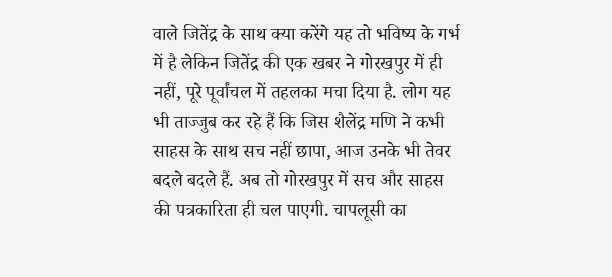वाले जितेंद्र के साथ क्या करेंगे यह तो भविष्य के गर्भ में है लेकिन जितेंद्र की एक खबर ने गोरखपुर में ही नहीं, पूरे पूर्वांचल में तहलका मचा दिया है. लोग यह भी ताज्जुब कर रहे हैं कि जिस शैलेंद्र मणि ने कभी साहस के साथ सच नहीं छापा, आज उनके भी तेवर बदले बदले हैं. अब तो गोरखपुर में सच और साहस की पत्रकारिता ही चल पाएगी. चापलूसी का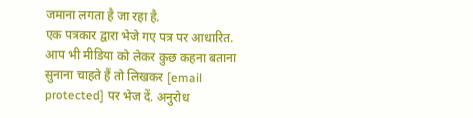जमाना लगता है जा रहा है.
एक पत्रकार द्वारा भेजे गए पत्र पर आधारित. आप भी मीडिया को लेकर कुछ कहना बताना सुनाना चाहते हैं तो लिखकर [email protected] पर भेज दें. अनुरोध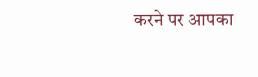करने पर आपका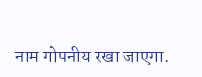नाम गोपनीय रखा जाएगा.